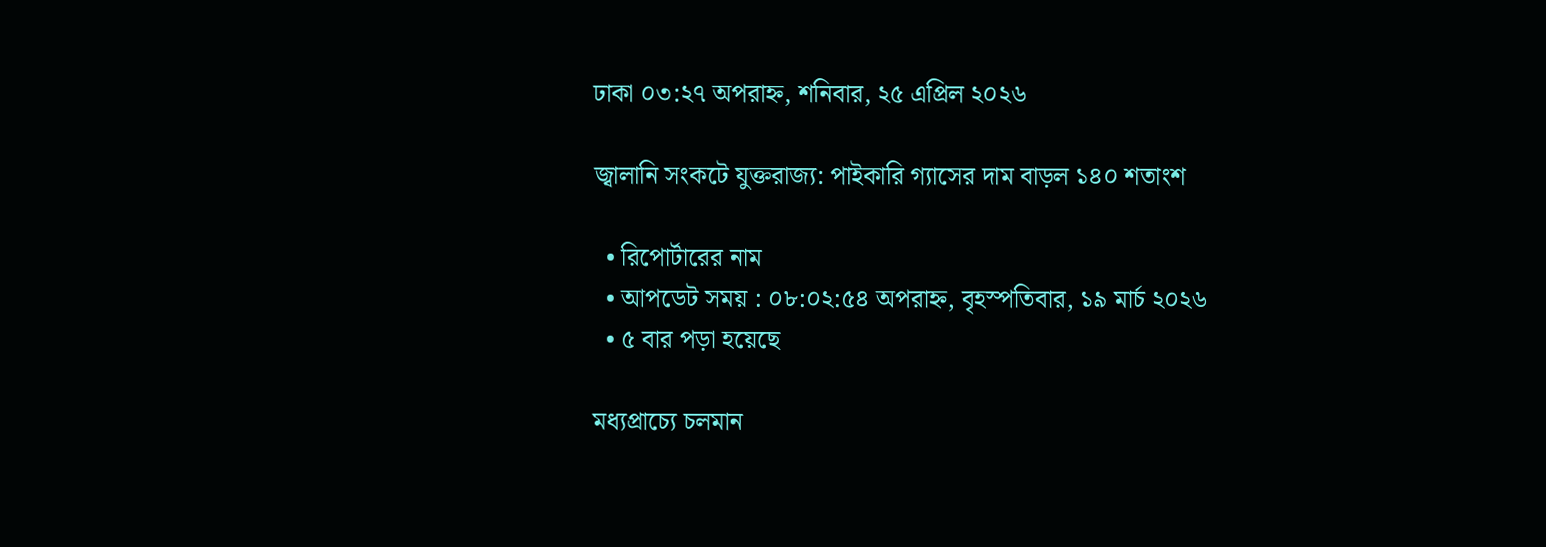ঢাকা ০৩:২৭ অপরাহ্ন, শনিবার, ২৫ এপ্রিল ২০২৬

জ্বালানি সংকটে যুক্তরাজ্য: পাইকারি গ্যাসের দাম বাড়ল ১৪০ শতাংশ

  • রিপোর্টারের নাম
  • আপডেট সময় : ০৮:০২:৫৪ অপরাহ্ন, বৃহস্পতিবার, ১৯ মার্চ ২০২৬
  • ৫ বার পড়া হয়েছে

মধ্যপ্রাচ্যে চলমান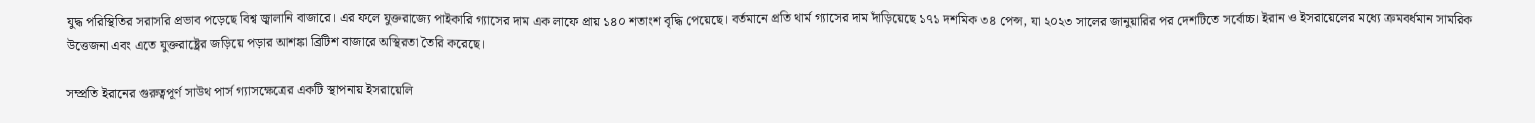যুদ্ধ পরিস্থিতির সরাসরি প্রভাব পড়েছে বিশ্ব জ্বালানি বাজারে। এর ফলে যুক্তরাজ্যে পাইকারি গ্যাসের দাম এক লাফে প্রায় ১৪০ শতাংশ বৃদ্ধি পেয়েছে। বর্তমানে প্রতি থার্ম গ্যাসের দাম দাঁড়িয়েছে ১৭১ দশমিক ৩৪ পেন্স, যা ২০২৩ সালের জানুয়ারির পর দেশটিতে সর্বোচ্চ। ইরান ও ইসরায়েলের মধ্যে ক্রমবর্ধমান সামরিক উত্তেজনা এবং এতে যুক্তরাষ্ট্রের জড়িয়ে পড়ার আশঙ্কা ব্রিটিশ বাজারে অস্থিরতা তৈরি করেছে।

সম্প্রতি ইরানের গুরুত্বপূর্ণ সাউথ পার্স গ্যাসক্ষেত্রের একটি স্থাপনায় ইসরায়েলি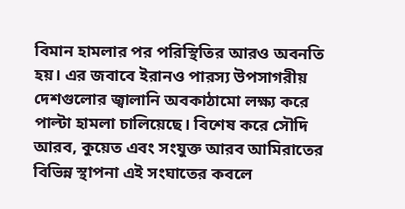বিমান হামলার পর পরিস্থিতির আরও অবনতি হয়। এর জবাবে ইরানও পারস্য উপসাগরীয় দেশগুলোর জ্বালানি অবকাঠামো লক্ষ্য করে পাল্টা হামলা চালিয়েছে। বিশেষ করে সৌদি আরব, কুয়েত এবং সংযুক্ত আরব আমিরাতের বিভিন্ন স্থাপনা এই সংঘাতের কবলে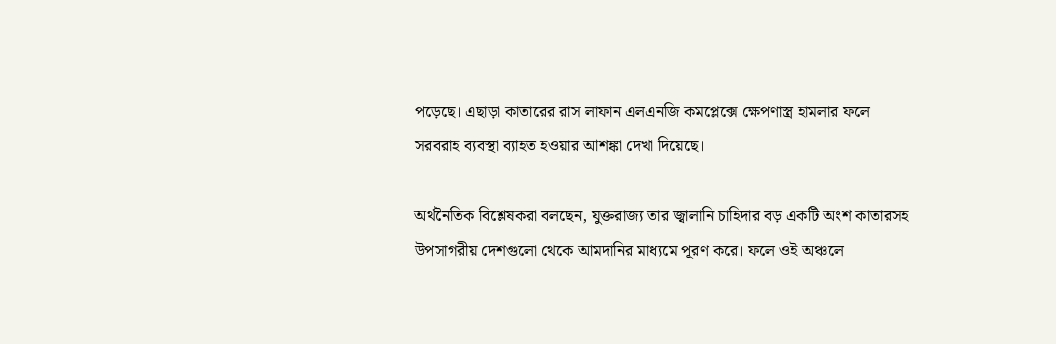পড়েছে। এছাড়া কাতারের রাস লাফান এলএনজি কমপ্লেক্সে ক্ষেপণাস্ত্র হামলার ফলে সরবরাহ ব্যবস্থা ব্যাহত হওয়ার আশঙ্কা দেখা দিয়েছে।

অর্থনৈতিক বিশ্লেষকরা বলছেন, যুক্তরাজ্য তার জ্বালানি চাহিদার বড় একটি অংশ কাতারসহ উপসাগরীয় দেশগুলো থেকে আমদানির মাধ্যমে পূরণ করে। ফলে ওই অঞ্চলে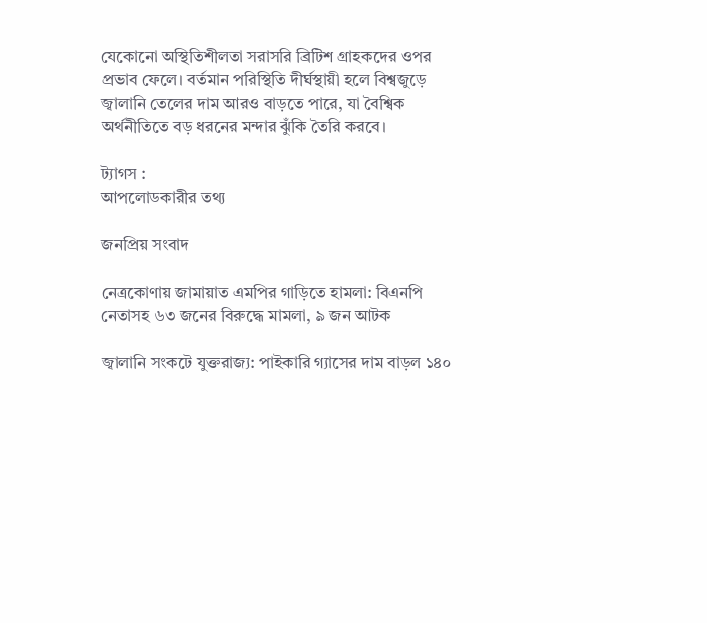যেকোনো অস্থিতিশীলতা সরাসরি ব্রিটিশ গ্রাহকদের ওপর প্রভাব ফেলে। বর্তমান পরিস্থিতি দীর্ঘস্থায়ী হলে বিশ্বজুড়ে জ্বালানি তেলের দাম আরও বাড়তে পারে, যা বৈশ্বিক অর্থনীতিতে বড় ধরনের মন্দার ঝুঁকি তৈরি করবে।

ট্যাগস :
আপলোডকারীর তথ্য

জনপ্রিয় সংবাদ

নেত্রকোণায় জামায়াত এমপির গাড়িতে হামলা: বিএনপি নেতাসহ ৬৩ জনের বিরুদ্ধে মামলা, ৯ জন আটক

জ্বালানি সংকটে যুক্তরাজ্য: পাইকারি গ্যাসের দাম বাড়ল ১৪০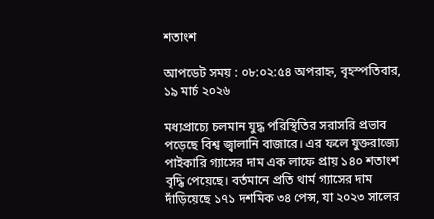শতাংশ

আপডেট সময় : ০৮:০২:৫৪ অপরাহ্ন, বৃহস্পতিবার, ১৯ মার্চ ২০২৬

মধ্যপ্রাচ্যে চলমান যুদ্ধ পরিস্থিতির সরাসরি প্রভাব পড়েছে বিশ্ব জ্বালানি বাজারে। এর ফলে যুক্তরাজ্যে পাইকারি গ্যাসের দাম এক লাফে প্রায় ১৪০ শতাংশ বৃদ্ধি পেয়েছে। বর্তমানে প্রতি থার্ম গ্যাসের দাম দাঁড়িয়েছে ১৭১ দশমিক ৩৪ পেন্স, যা ২০২৩ সালের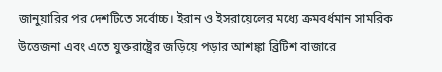জানুয়ারির পর দেশটিতে সর্বোচ্চ। ইরান ও ইসরায়েলের মধ্যে ক্রমবর্ধমান সামরিক উত্তেজনা এবং এতে যুক্তরাষ্ট্রের জড়িয়ে পড়ার আশঙ্কা ব্রিটিশ বাজারে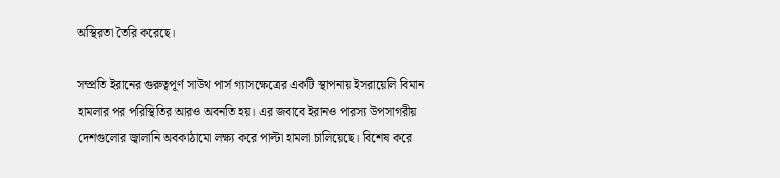অস্থিরতা তৈরি করেছে।

সম্প্রতি ইরানের গুরুত্বপূর্ণ সাউথ পার্স গ্যাসক্ষেত্রের একটি স্থাপনায় ইসরায়েলি বিমান হামলার পর পরিস্থিতির আরও অবনতি হয়। এর জবাবে ইরানও পারস্য উপসাগরীয় দেশগুলোর জ্বালানি অবকাঠামো লক্ষ্য করে পাল্টা হামলা চালিয়েছে। বিশেষ করে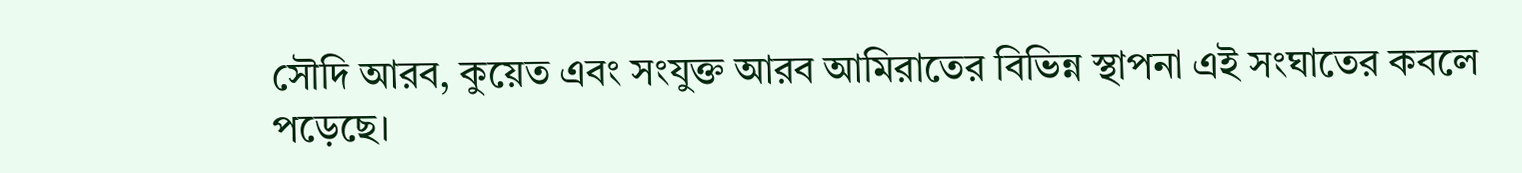সৌদি আরব, কুয়েত এবং সংযুক্ত আরব আমিরাতের বিভিন্ন স্থাপনা এই সংঘাতের কবলে পড়েছে।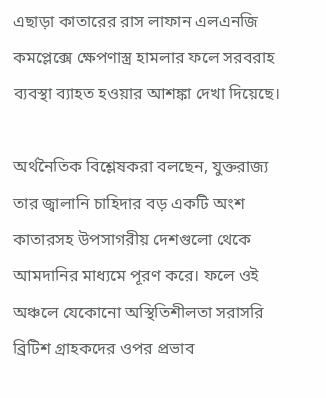এছাড়া কাতারের রাস লাফান এলএনজি কমপ্লেক্সে ক্ষেপণাস্ত্র হামলার ফলে সরবরাহ ব্যবস্থা ব্যাহত হওয়ার আশঙ্কা দেখা দিয়েছে।

অর্থনৈতিক বিশ্লেষকরা বলছেন, যুক্তরাজ্য তার জ্বালানি চাহিদার বড় একটি অংশ কাতারসহ উপসাগরীয় দেশগুলো থেকে আমদানির মাধ্যমে পূরণ করে। ফলে ওই অঞ্চলে যেকোনো অস্থিতিশীলতা সরাসরি ব্রিটিশ গ্রাহকদের ওপর প্রভাব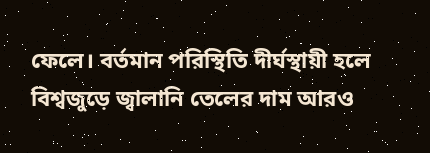ফেলে। বর্তমান পরিস্থিতি দীর্ঘস্থায়ী হলে বিশ্বজুড়ে জ্বালানি তেলের দাম আরও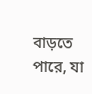বাড়তে পারে, যা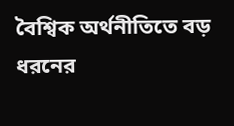বৈশ্বিক অর্থনীতিতে বড় ধরনের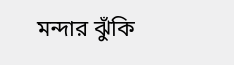মন্দার ঝুঁকি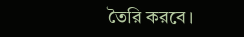তৈরি করবে।